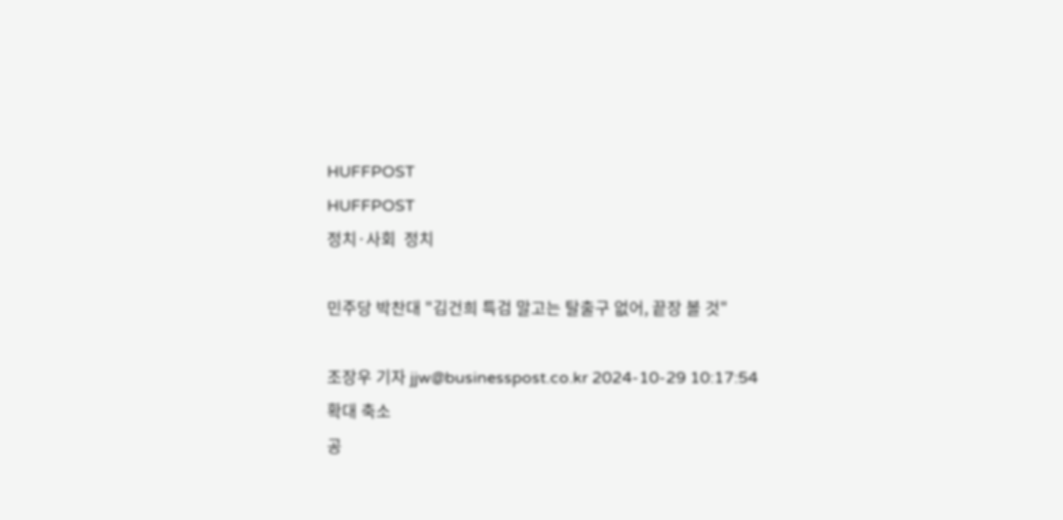HUFFPOST
HUFFPOST
정치·사회  정치

민주당 박찬대 "김건희 특검 말고는 탈출구 없어, 끝장 볼 것"

조장우 기자 jjw@businesspost.co.kr 2024-10-29 10:17:54
확대 축소
공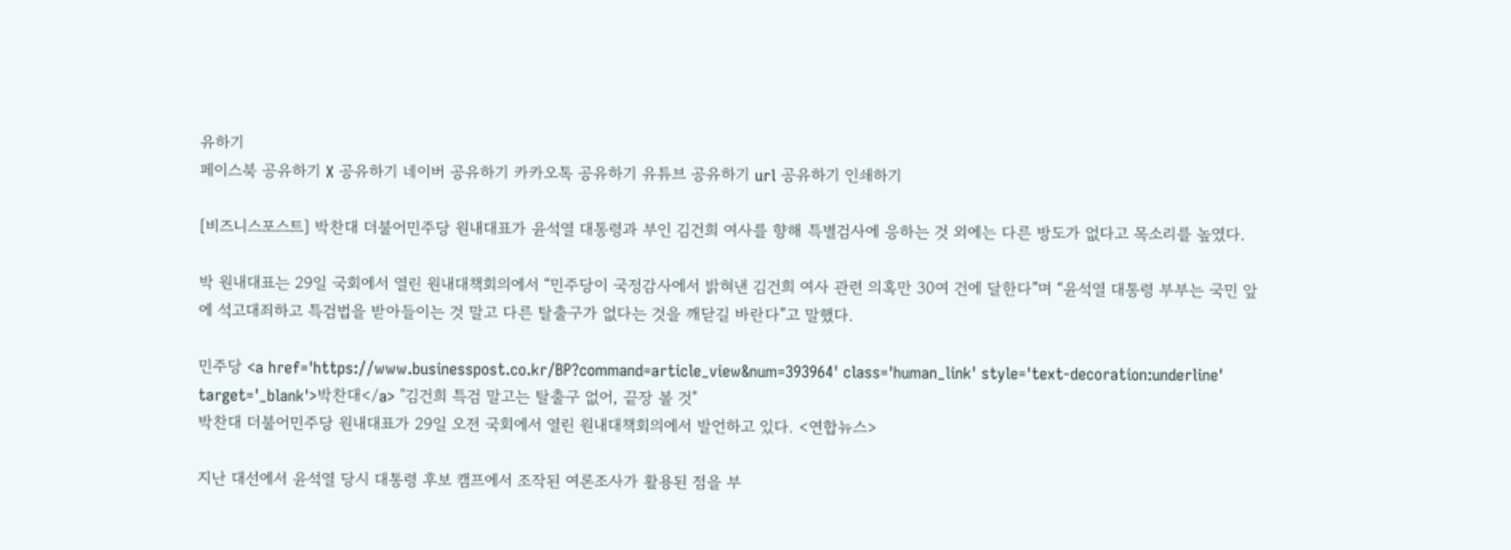유하기
페이스북 공유하기 X 공유하기 네이버 공유하기 카카오톡 공유하기 유튜브 공유하기 url 공유하기 인쇄하기

[비즈니스포스트] 박찬대 더불어민주당 원내대표가 윤석열 대통령과 부인 김건희 여사를 향해 특별검사에 응하는 것 외에는 다른 방도가 없다고 목소리를 높였다.

박 원내대표는 29일 국회에서 열린 원내대책회의에서 “민주당이 국정감사에서 밝혀낸 김건희 여사 관련 의혹만 30여 건에 달한다”며 “윤석열 대통령 부부는 국민 앞에 석고대죄하고 특검법을 받아들이는 것 말고 다른 탈출구가 없다는 것을 깨닫길 바란다”고 말했다.

민주당 <a href='https://www.businesspost.co.kr/BP?command=article_view&num=393964' class='human_link' style='text-decoration:underline' target='_blank'>박찬대</a> "김건희 특검 말고는 탈출구 없어, 끝장 볼 것"
박찬대 더불어민주당 원내대표가 29일 오전 국회에서 열린 원내대책회의에서 발언하고 있다. <연합뉴스>

지난 대선에서 윤석열 당시 대통령 후보 캠프에서 조작된 여론조사가 활용된 점을 부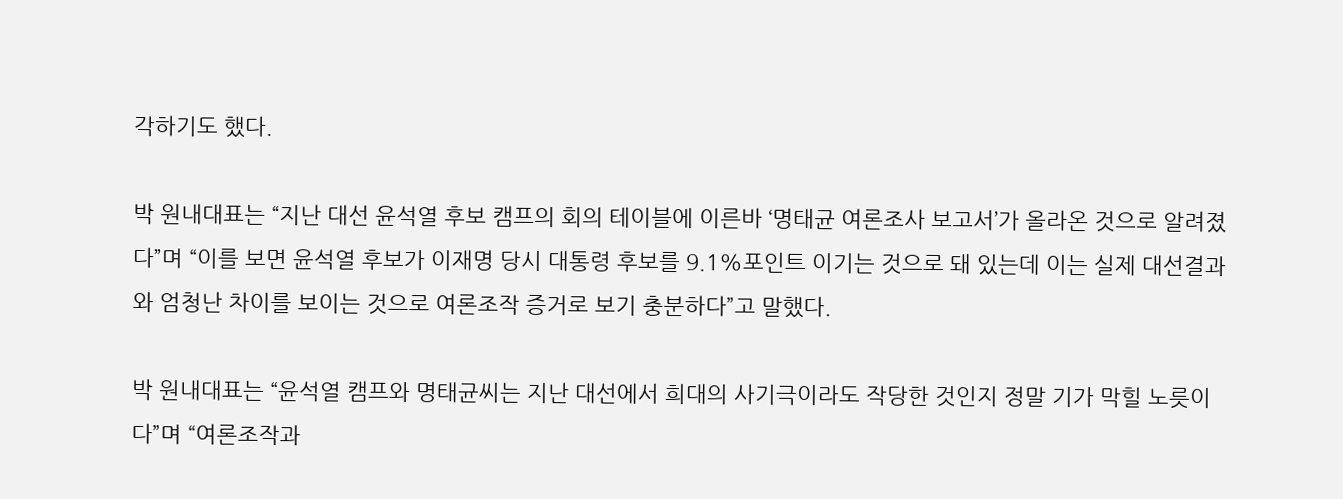각하기도 했다.

박 원내대표는 “지난 대선 윤석열 후보 캠프의 회의 테이블에 이른바 ‘명태균 여론조사 보고서’가 올라온 것으로 알려졌다”며 “이를 보면 윤석열 후보가 이재명 당시 대통령 후보를 9.1%포인트 이기는 것으로 돼 있는데 이는 실제 대선결과와 엄청난 차이를 보이는 것으로 여론조작 증거로 보기 충분하다”고 말했다.

박 원내대표는 “윤석열 캠프와 명태균씨는 지난 대선에서 희대의 사기극이라도 작당한 것인지 정말 기가 막힐 노릇이다”며 “여론조작과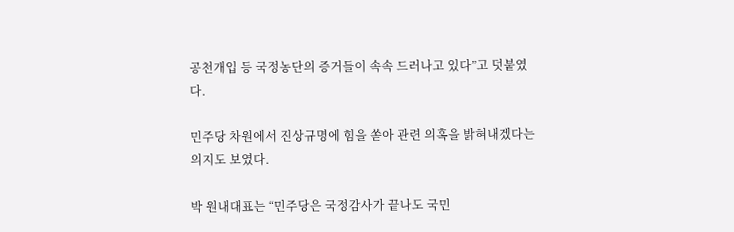공천개입 등 국정농단의 증거들이 속속 드러나고 있다”고 덧붙였다.

민주당 차원에서 진상규명에 힘을 쏟아 관련 의혹을 밝혀내겠다는 의지도 보였다.

박 원내대표는 “민주당은 국정감사가 끝나도 국민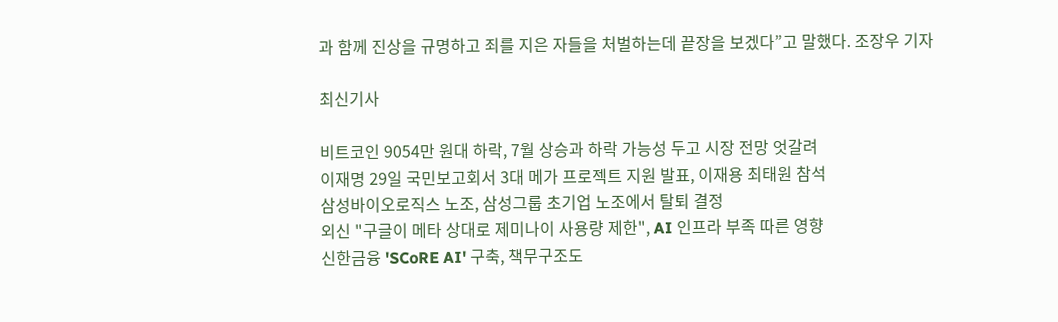과 함께 진상을 규명하고 죄를 지은 자들을 처벌하는데 끝장을 보겠다”고 말했다. 조장우 기자

최신기사

비트코인 9054만 원대 하락, 7월 상승과 하락 가능성 두고 시장 전망 엇갈려
이재명 29일 국민보고회서 3대 메가 프로젝트 지원 발표, 이재용 최태원 참석
삼성바이오로직스 노조, 삼성그룹 초기업 노조에서 탈퇴 결정
외신 "구글이 메타 상대로 제미나이 사용량 제한", AI 인프라 부족 따른 영향
신한금융 'SCoRE AI' 구축, 책무구조도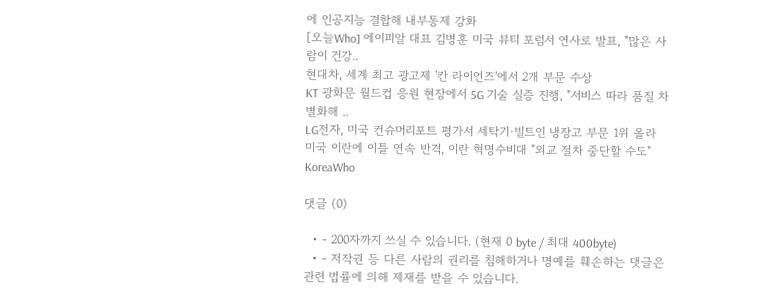에 인공지능 결합해 내부통제 강화
[오늘Who] 에이피알 대표 김병훈 미국 뷰티 포럼서 연사로 발표, "많은 사람이 건강..
현대차, 세계 최고 광고제 '칸 라이언즈'에서 2개 부문 수상
KT 광화문 월드컵 응원 현장에서 5G 기술 실증 진행, "서비스 따라 품질 차별화해 ..
LG전자, 미국 컨슈머리포트 평가서 세탁기·빌트인 냉장고 부문 1위 올라
미국 이란에 이틀 연속 반격, 이란 혁명수비대 "외교 절차 중단할 수도"
KoreaWho

댓글 (0)

  • - 200자까지 쓰실 수 있습니다. (현재 0 byte / 최대 400byte)
  • - 저작권 등 다른 사람의 권리를 침해하거나 명예를 훼손하는 댓글은 관련 법률에 의해 제재를 받을 수 있습니다.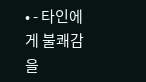• - 타인에게 불쾌감을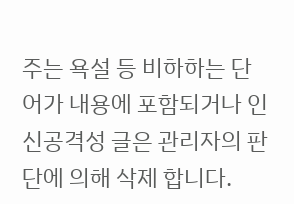주는 욕설 등 비하하는 단어가 내용에 포함되거나 인신공격성 글은 관리자의 판단에 의해 삭제 합니다.